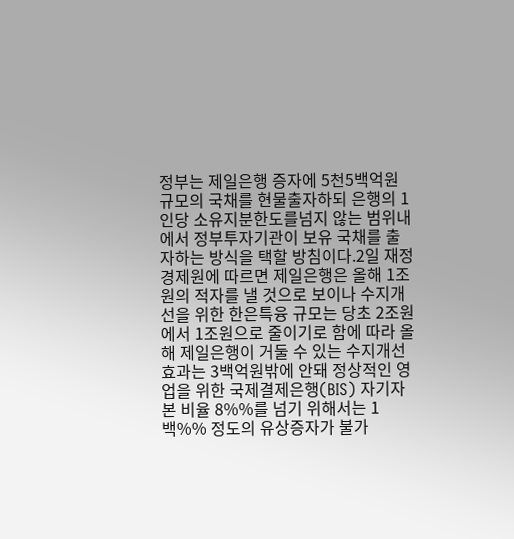정부는 제일은행 증자에 5천5백억원 규모의 국채를 현물출자하되 은행의 1인당 소유지분한도를넘지 않는 범위내에서 정부투자기관이 보유 국채를 출자하는 방식을 택할 방침이다.2일 재정경제원에 따르면 제일은행은 올해 1조원의 적자를 낼 것으로 보이나 수지개선을 위한 한은특융 규모는 당초 2조원에서 1조원으로 줄이기로 함에 따라 올해 제일은행이 거둘 수 있는 수지개선 효과는 3백억원밖에 안돼 정상적인 영업을 위한 국제결제은행(BIS) 자기자본 비율 8%%를 넘기 위해서는 1백%% 정도의 유상증자가 불가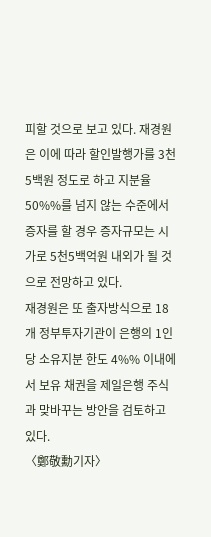피할 것으로 보고 있다. 재경원은 이에 따라 할인발행가를 3천5백원 정도로 하고 지분율 50%%를 넘지 않는 수준에서 증자를 할 경우 증자규모는 시가로 5천5백억원 내외가 될 것으로 전망하고 있다.
재경원은 또 출자방식으로 18개 정부투자기관이 은행의 1인당 소유지분 한도 4%% 이내에서 보유 채권을 제일은행 주식과 맞바꾸는 방안을 검토하고 있다.
〈鄭敬勳기자〉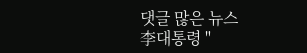댓글 많은 뉴스
李대통령 "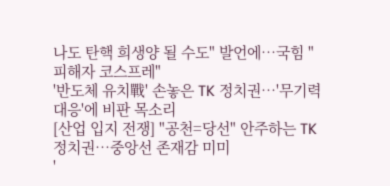나도 탄핵 희생양 될 수도" 발언에…국힘 "피해자 코스프레"
'반도체 유치戰' 손놓은 TK 정치권…'무기력 대응'에 비판 목소리
[산업 입지 전쟁] "공천=당선" 안주하는 TK 정치권…중앙선 존재감 미미
'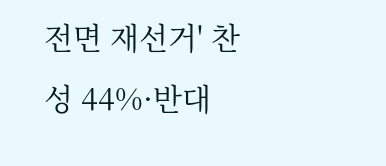전면 재선거' 찬성 44%·반대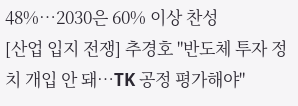48%…2030은 60% 이상 찬성
[산업 입지 전쟁] 추경호 "반도체 투자 정치 개입 안 돼…TK 공정 평가해야"